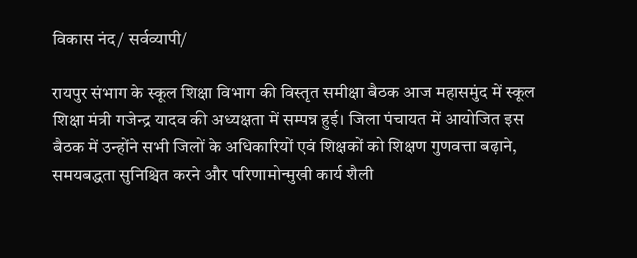विकास नंद/ सर्वव्यापी/

रायपुर संभाग के स्कूल शिक्षा विभाग की विस्तृत समीक्षा बैठक आज महासमुंद में स्कूल शिक्षा मंत्री गजेन्द्र यादव की अध्यक्षता में सम्पन्न हुई। जिला पंचायत में आयोजित इस बैठक में उन्होंने सभी जिलों के अधिकारियों एवं शिक्षकों को शिक्षण गुणवत्ता बढ़ाने, समयबद्धता सुनिश्चित करने और परिणामोन्मुखी कार्य शैली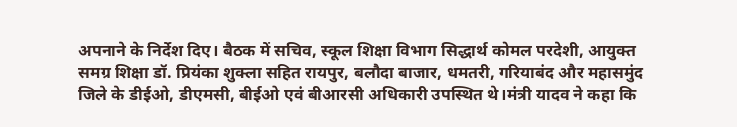अपनाने के निर्देश दिए। बैठक में सचिव, स्कूल शिक्षा विभाग सिद्धार्थ कोमल परदेशी, आयुक्त समग्र शिक्षा डॉ. प्रियंका शुक्ला सहित रायपुर, बलौदा बाजार, धमतरी, गरियाबंद और महासमुंद जिले के डीईओ, डीएमसी, बीईओ एवं बीआरसी अधिकारी उपस्थित थे।मंत्री यादव ने कहा कि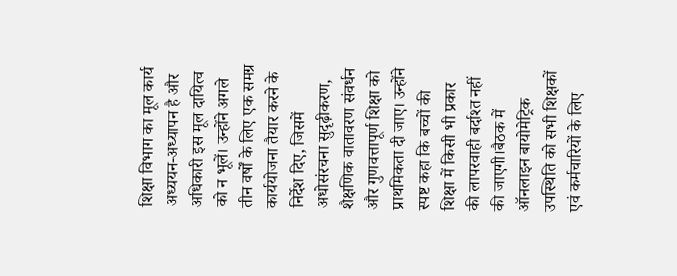शिक्षा विभाग का मूल कार्य अध्ययन-अध्यापन है और अधिकारी इस मूल दायित्व को न भूलें। उन्होंने अगले तीन वर्षों के लिए एक समग्र कार्ययोजना तैयार करने के निर्देश दिए, जिसमें अधोसंरचना सुदृढ़ीकरण, शैक्षणिक वातावरण संवर्धन और गुणवत्तापूर्ण शिक्षा को प्राथमिकता दी जाए। उन्होंने स्पष्ट कहा कि बच्चों की शिक्षा में किसी भी प्रकार की लापरवाही बर्दाश्त नहीं की जाएगी।बैठक में ऑनलाइन बायोमेट्रिक उपस्थिति को सभी शिक्षकों एवं कर्मचारियों के लिए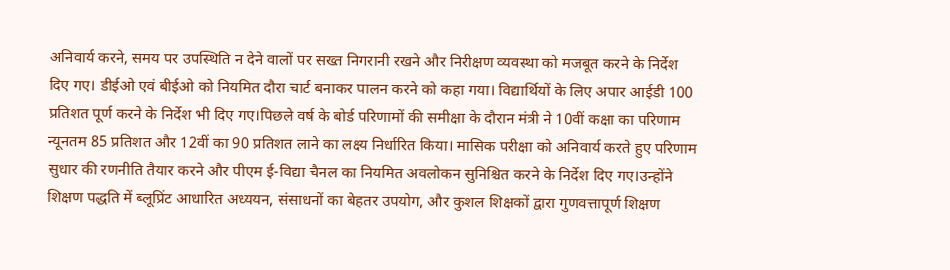अनिवार्य करने, समय पर उपस्थिति न देने वालों पर सख्त निगरानी रखने और निरीक्षण व्यवस्था को मजबूत करने के निर्देश दिए गए। डीईओ एवं बीईओ को नियमित दौरा चार्ट बनाकर पालन करने को कहा गया। विद्यार्थियों के लिए अपार आईडी 100 प्रतिशत पूर्ण करने के निर्देश भी दिए गए।पिछले वर्ष के बोर्ड परिणामों की समीक्षा के दौरान मंत्री ने 10वीं कक्षा का परिणाम न्यूनतम 85 प्रतिशत और 12वीं का 90 प्रतिशत लाने का लक्ष्य निर्धारित किया। मासिक परीक्षा को अनिवार्य करते हुए परिणाम सुधार की रणनीति तैयार करने और पीएम ई-विद्या चैनल का नियमित अवलोकन सुनिश्चित करने के निर्देश दिए गए।उन्होंने शिक्षण पद्धति में ब्लूप्रिंट आधारित अध्ययन, संसाधनों का बेहतर उपयोग, और कुशल शिक्षकों द्वारा गुणवत्तापूर्ण शिक्षण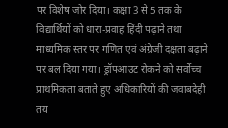पर विशेष जोर दिया। कक्षा 3 से 5 तक के विद्यार्थियों को धारा-प्रवाह हिंदी पढ़ाने तथा माध्यमिक स्तर पर गणित एवं अंग्रेजी दक्षता बढ़ाने पर बल दिया गया। ड्रॉपआउट रोकने को सर्वोच्च प्राथमिकता बताते हुए अधिकारियों की जवाबदेही तय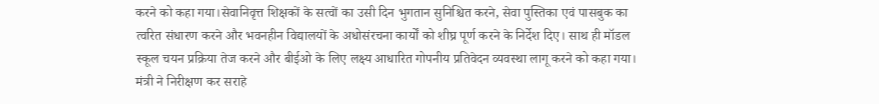करने को कहा गया।सेवानिवृत्त शिक्षकों के सत्वों का उसी दिन भुगतान सुनिश्चित करने, सेवा पुस्तिका एवं पासबुक का त्वरित संधारण करने और भवनहीन विद्यालयों के अधोसंरचना कार्यों को शीघ्र पूर्ण करने के निर्देश दिए। साथ ही मॉडल स्कूल चयन प्रक्रिया तेज करने और बीईओ के लिए लक्ष्य आधारित गोपनीय प्रतिवेदन व्यवस्था लागू करने को कहा गया।
मंत्री ने निरीक्षण कर सराहे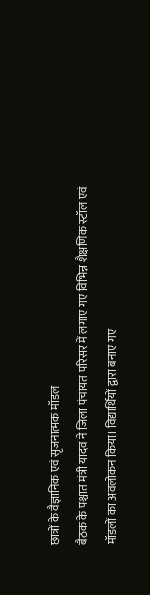छात्रों के वैज्ञानिक एवं सृजनात्मक मॉडल
बैठक के पश्चात मंत्री यादव ने जिला पंचायत परिसर में लगाए गए विभिन्न शैक्षणिक स्टॉल एवं मॉडलों का अवलोकन किया। विद्यार्थियों द्वारा बनाए गए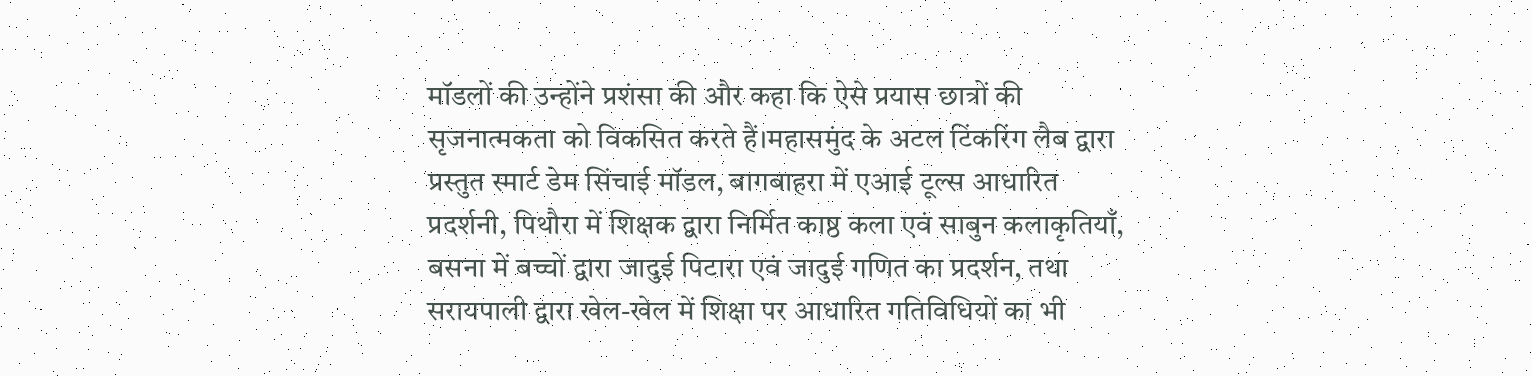मॉडलों की उन्होंने प्रशंसा की और कहा कि ऐसे प्रयास छात्रों की सृजनात्मकता को विकसित करते हैं।महासमुंद के अटल टिंकरिंग लैब द्वारा प्रस्तुत स्मार्ट डेम सिंचाई मॉडल, बागबाहरा में एआई टूल्स आधारित प्रदर्शनी, पिथौरा में शिक्षक द्वारा निर्मित काष्ठ कला एवं साबुन कलाकृतियाँ, बसना में बच्चों द्वारा जादुई पिटारा एवं जादुई गणित का प्रदर्शन, तथा सरायपाली द्वारा खेल-खेल में शिक्षा पर आधारित गतिविधियों का भी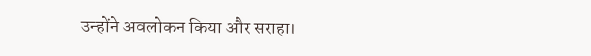उन्होंने अवलोकन किया और सराहा।